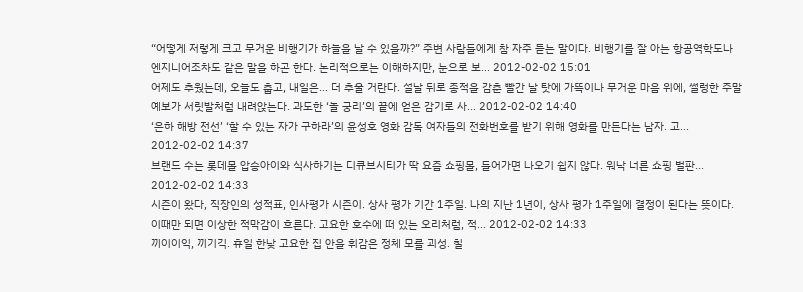“어떻게 저렇게 크고 무거운 비행기가 하늘을 날 수 있을까?” 주변 사람들에게 참 자주 듣는 말이다. 비행기를 잘 아는 항공역학도나 엔지니어조차도 같은 말을 하곤 한다. 논리적으로는 이해하지만, 눈으로 보... 2012-02-02 15:01
어제도 추웠는데, 오늘도 춥고, 내일은… 더 추울 거란다. 설날 뒤로 종적을 감춘 빨간 날 탓에 가뜩이나 무거운 마음 위에, 썰렁한 주말 예보가 서릿발처럼 내려앉는다. 과도한 ‘놀 궁리’의 끝에 얻은 감기로 사... 2012-02-02 14:40
‘은하 해방 전선’ ‘할 수 있는 자가 구하라’의 윤성호 영화 감독 여자들의 전화번호를 받기 위해 영화를 만든다는 남자. 고... 2012-02-02 14:37
브랜드 수는 롯데몰 압승아이와 식사하기는 디큐브시티가 딱 요즘 쇼핑몰, 들어가면 나오기 쉽지 않다. 워낙 너른 쇼핑 벌판... 2012-02-02 14:33
시즌이 왔다, 직장인의 성적표, 인사평가 시즌이. 상사 평가 기간 1주일. 나의 지난 1년이, 상사 평가 1주일에 결정이 된다는 뜻이다. 이때만 되면 이상한 적막감이 흐른다. 고요한 호수에 떠 있는 오리처럼, 적... 2012-02-02 14:33
끼이이익, 끼기긱. 휴일 한낮 고요한 집 안을 휘감은 정체 모를 괴성. 칠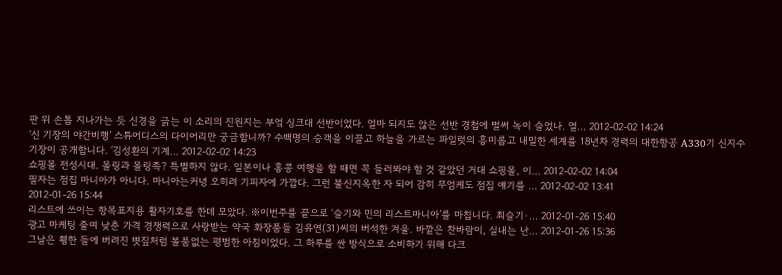판 위 손톱 지나가는 듯 신경을 긁는 이 소리의 진원지는 부엌 싱크대 선반이었다. 얼마 되지도 않은 선반 경첩에 벌써 녹이 슬었나. 열... 2012-02-02 14:24
‘신 기장의 야간비행’ 스튜어디스의 다이어리만 궁금합니까? 수백명의 승객을 이끌고 하늘을 가르는 파일럿의 흥미롭고 내밀한 세계를 18년차 경력의 대한항공 A330기 신지수 기장이 공개합니다. ‘김성환의 기계... 2012-02-02 14:23
쇼핑몰 전성시대. 몰링과 몰링족? 특별하지 않다. 일본이나 홍콩 여행을 할 때면 꼭 들러봐야 할 것 같았던 거대 쇼핑몰, 이... 2012-02-02 14:04
필자는 점집 마니아가 아니다. 마니아는커녕 오히려 기피자에 가깝다. 그런 불신지옥한 자 되어 감히 무엄케도 점집 얘기를 ... 2012-02-02 13:41
2012-01-26 15:44
리스트에 쓰이는 항목표지용 활자기호를 한데 모았다. ※이번주를 끝으로 ‘슬기와 민의 리스트마니아’를 마칩니다. 최슬기·... 2012-01-26 15:40
광고 마케팅 줄여 낮춘 가격 경쟁력으로 사랑받는 약국 화장품들 김유연(31)씨의 버석한 겨울. 바깥은 찬바람이, 실내는 난... 2012-01-26 15:36
그날은 휑한 들에 버려진 볏짚처럼 볼품없는 평범한 아침이었다. 그 하루를 싼 방식으로 소비하기 위해 다크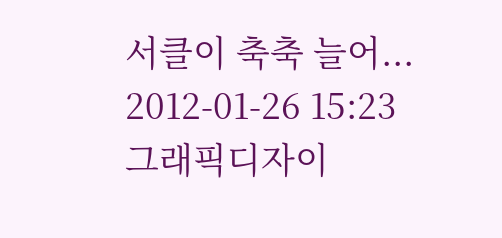서클이 축축 늘어... 2012-01-26 15:23
그래픽디자이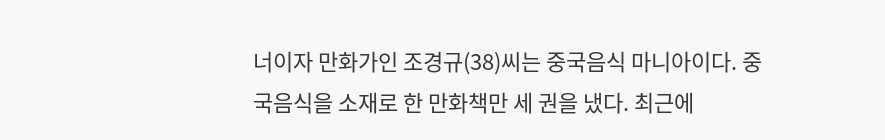너이자 만화가인 조경규(38)씨는 중국음식 마니아이다. 중국음식을 소재로 한 만화책만 세 권을 냈다. 최근에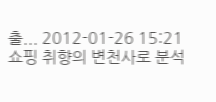출... 2012-01-26 15:21
쇼핑 취향의 변천사로 분석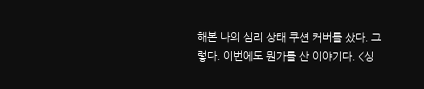해본 나의 심리 상태 쿠션 커버를 샀다. 그렇다. 이번에도 뭔가를 산 이야기다. <싱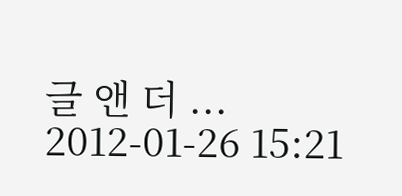글 앤 더 ... 2012-01-26 15:21